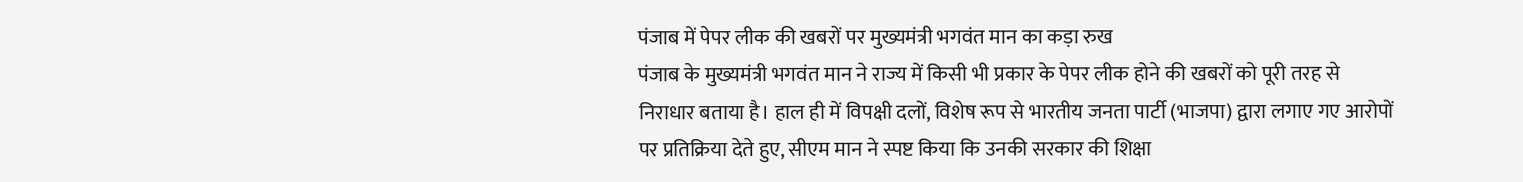पंजाब में पेपर लीक की खबरों पर मुख्यमंत्री भगवंत मान का कड़ा रुख
पंजाब के मुख्यमंत्री भगवंत मान ने राज्य में किसी भी प्रकार के पेपर लीक होने की खबरों को पूरी तरह से निराधार बताया है। हाल ही में विपक्षी दलों, विशेष रूप से भारतीय जनता पार्टी (भाजपा) द्वारा लगाए गए आरोपों पर प्रतिक्रिया देते हुए, सीएम मान ने स्पष्ट किया कि उनकी सरकार की शिक्षा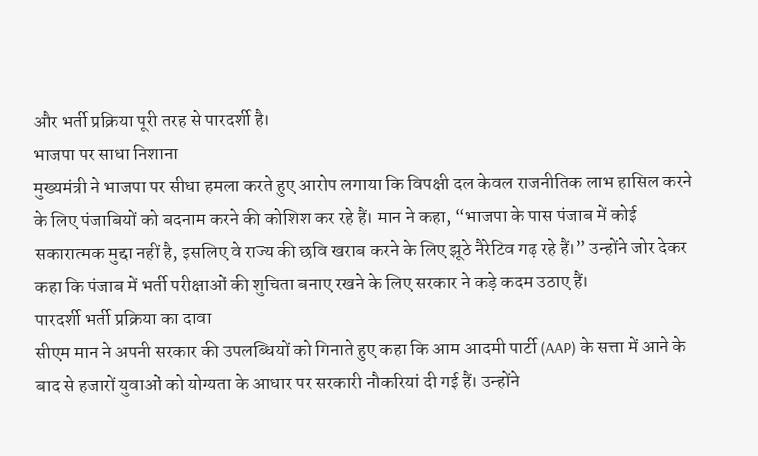और भर्ती प्रक्रिया पूरी तरह से पारदर्शी है।
भाजपा पर साधा निशाना
मुख्यमंत्री ने भाजपा पर सीधा हमला करते हुए आरोप लगाया कि विपक्षी दल केवल राजनीतिक लाभ हासिल करने के लिए पंजाबियों को बदनाम करने की कोशिश कर रहे हैं। मान ने कहा, “भाजपा के पास पंजाब में कोई सकारात्मक मुद्दा नहीं है, इसलिए वे राज्य की छवि खराब करने के लिए झूठे नैरेटिव गढ़ रहे हैं।” उन्होंने जोर देकर कहा कि पंजाब में भर्ती परीक्षाओं की शुचिता बनाए रखने के लिए सरकार ने कड़े कदम उठाए हैं।
पारदर्शी भर्ती प्रक्रिया का दावा
सीएम मान ने अपनी सरकार की उपलब्धियों को गिनाते हुए कहा कि आम आदमी पार्टी (AAP) के सत्ता में आने के बाद से हजारों युवाओं को योग्यता के आधार पर सरकारी नौकरियां दी गई हैं। उन्होंने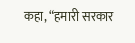कहा, “हमारी सरकार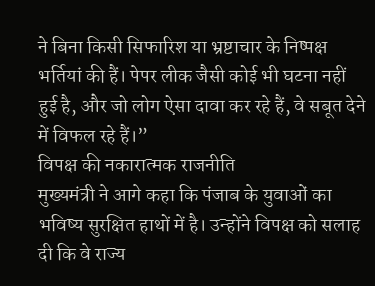ने बिना किसी सिफारिश या भ्रष्टाचार के निष्पक्ष भर्तियां की हैं। पेपर लीक जैसी कोई भी घटना नहीं हुई है, और जो लोग ऐसा दावा कर रहे हैं, वे सबूत देने में विफल रहे हैं।”
विपक्ष की नकारात्मक राजनीति
मुख्यमंत्री ने आगे कहा कि पंजाब के युवाओं का भविष्य सुरक्षित हाथों में है। उन्होंने विपक्ष को सलाह दी कि वे राज्य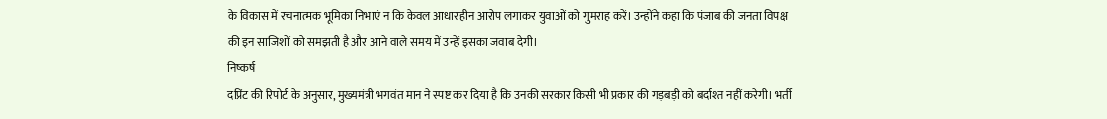के विकास में रचनात्मक भूमिका निभाएं न कि केवल आधारहीन आरोप लगाकर युवाओं को गुमराह करें। उन्होंने कहा कि पंजाब की जनता विपक्ष की इन साजिशों को समझती है और आने वाले समय में उन्हें इसका जवाब देगी।
निष्कर्ष
दप्रिंट की रिपोर्ट के अनुसार, मुख्यमंत्री भगवंत मान ने स्पष्ट कर दिया है कि उनकी सरकार किसी भी प्रकार की गड़बड़ी को बर्दाश्त नहीं करेगी। भर्ती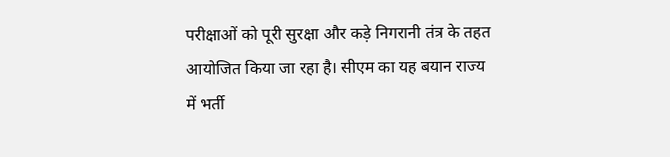परीक्षाओं को पूरी सुरक्षा और कड़े निगरानी तंत्र के तहत आयोजित किया जा रहा है। सीएम का यह बयान राज्य में भर्ती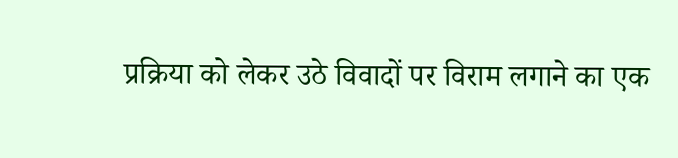प्रक्रिया को लेकर उठे विवादों पर विराम लगाने का एक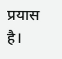प्रयास है।